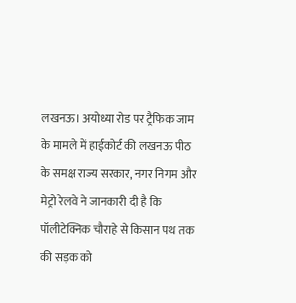लखनऊ। अयोध्या रोड पर ट्रैफिक जाम के मामले में हाईकोर्ट की लखनऊ पीठ के समक्ष राज्य सरकार, नगर निगम और मेट्रो रेलवे ने जानकारी दी है कि पॉलीटेक्निक चौराहे से किसान पथ तक की सड़क को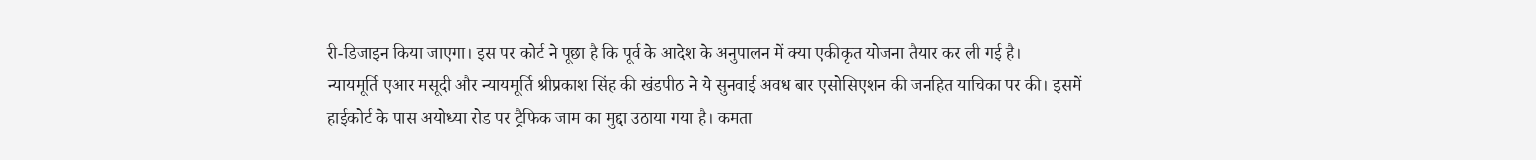री-डिजाइन किया जाएगा। इस पर कोर्ट ने पूछा है कि पूर्व के आदेश के अनुपालन में क्या एकीकृत योजना तैयार कर ली गई है।
न्यायमूर्ति एआर मसूदी और न्यायमूर्ति श्रीप्रकाश सिंह की खंडपीठ ने ये सुनवाई अवध बार एसोसिएशन की जनहित याचिका पर की। इसमें हाईकोर्ट के पास अयोध्या रोड पर ट्रैफिक जाम का मुद्दा उठाया गया है। कमता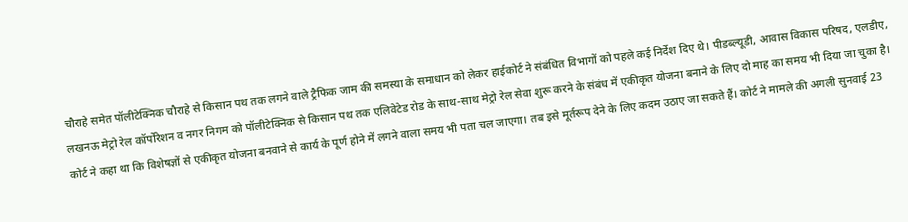चौराहे समेत पॉलीटेक्निक चौराहे से किसान पथ तक लगने वाले ट्रैफिक जाम की समस्या के समाधान को लेकर हाईकोर्ट ने संबंधित विभागों को पहले कई निर्देश दिए थे। पीडब्ल्यूडी, आवास विकास परिषद, एलडीए, लखनऊ मेट्रो रेल कॉर्पोरेशन व नगर निगम को पॉलीटेक्निक से किसान पथ तक एलिवेटेड रोड के साथ-साथ मेट्रो रेल सेवा शुरू करने के संबंध में एकीकृत योजना बनाने के लिए दो माह का समय भी दिया जा चुका है। कोर्ट ने कहा था कि विशेषज्ञों से एकीकृत योजना बनवाने से कार्य के पूर्ण होने में लगने वाला समय भी पता चल जाएगा। तब इसे मूर्तरूप देने के लिए कदम उठाए जा सकते हैं। कोर्ट ने मामले की अगली सुनवाई 23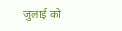जुलाई को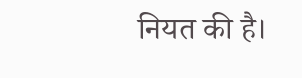नियत की है।